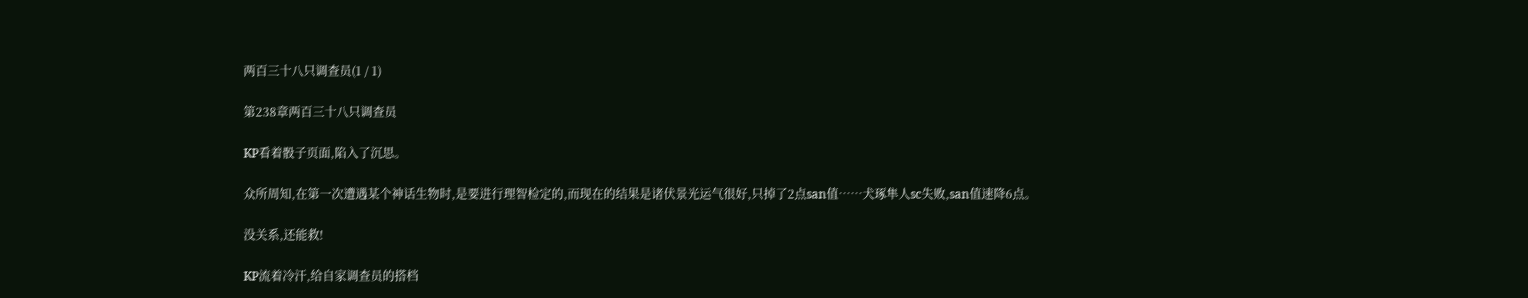两百三十八只调查员(1 / 1)

第238章两百三十八只调查员

KP看着骰子页面,陷入了沉思。

众所周知,在第一次遭遇某个神话生物时,是要进行理智检定的,而现在的结果是诸伏景光运气很好,只掉了2点san值……犬琢隼人sc失败,san值速降6点。

没关系,还能救!

KP流着冷汗,给自家调查员的搭档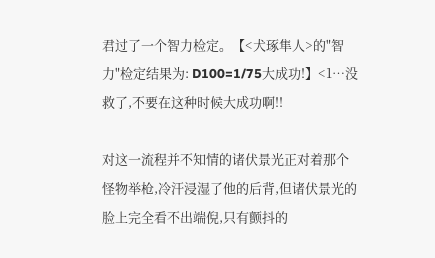君过了一个智力检定。【<犬琢隼人>的"智力"检定结果为: D100=1/75大成功!】<1…没救了,不要在这种时候大成功啊!!

对这一流程并不知情的诸伏景光正对着那个怪物举枪,冷汗浸湿了他的后背,但诸伏景光的脸上完全看不出端倪,只有颤抖的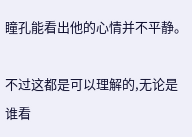瞳孔能看出他的心情并不平静。

不过这都是可以理解的,无论是谁看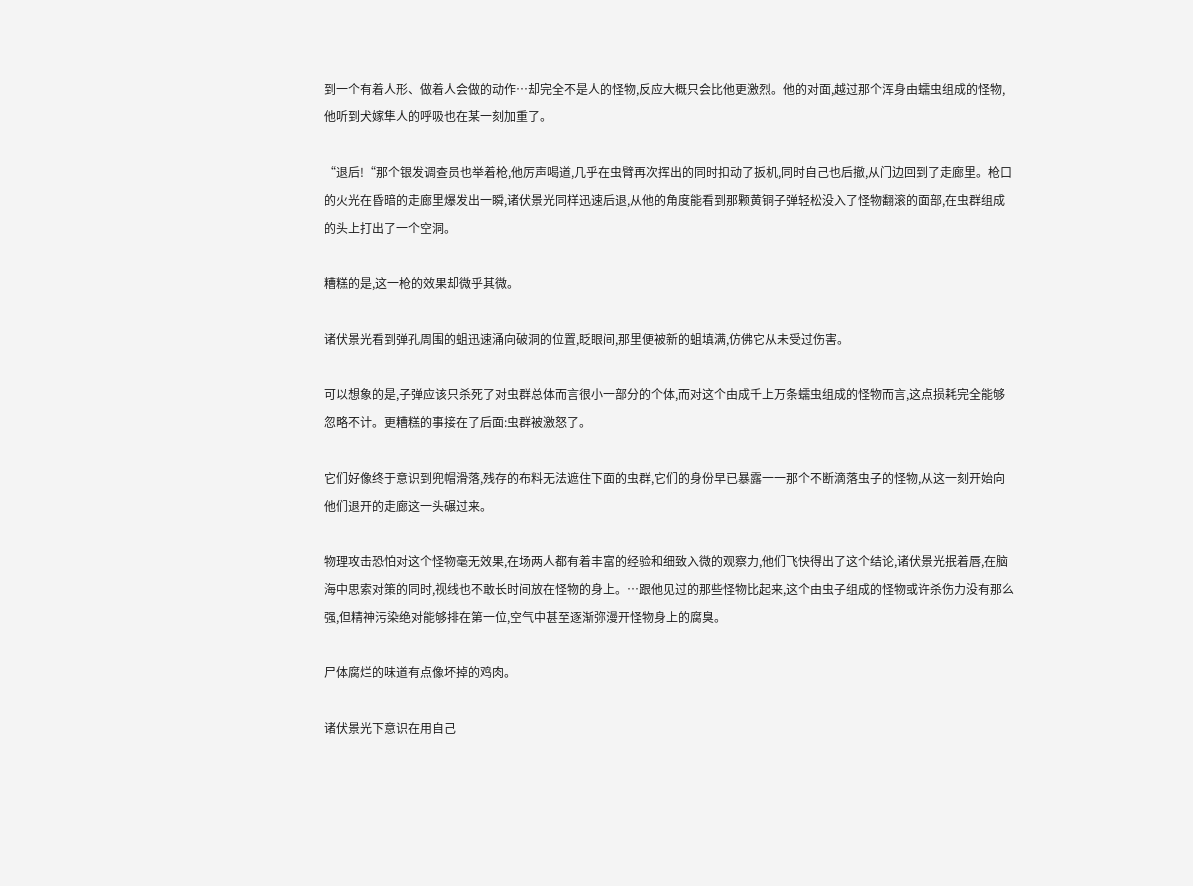到一个有着人形、做着人会做的动作…却完全不是人的怪物,反应大概只会比他更激烈。他的对面,越过那个浑身由蠕虫组成的怪物,他听到犬嫁隼人的呼吸也在某一刻加重了。

“退后!“那个银发调查员也举着枪,他厉声喝道,几乎在虫臂再次挥出的同时扣动了扳机,同时自己也后撤,从门边回到了走廊里。枪口的火光在昏暗的走廊里爆发出一瞬,诸伏景光同样迅速后退,从他的角度能看到那颗黄铜子弹轻松没入了怪物翻滚的面部,在虫群组成的头上打出了一个空洞。

糟糕的是,这一枪的效果却微乎其微。

诸伏景光看到弹孔周围的蛆迅速涌向破洞的位置,眨眼间,那里便被新的蛆填满,仿佛它从未受过伤害。

可以想象的是,子弹应该只杀死了对虫群总体而言很小一部分的个体,而对这个由成千上万条蠕虫组成的怪物而言,这点损耗完全能够忽略不计。更糟糕的事接在了后面:虫群被激怒了。

它们好像终于意识到兜帽滑落,残存的布料无法遮住下面的虫群,它们的身份早已暴露一一那个不断滴落虫子的怪物,从这一刻开始向他们退开的走廊这一头碾过来。

物理攻击恐怕对这个怪物毫无效果,在场两人都有着丰富的经验和细致入微的观察力,他们飞快得出了这个结论,诸伏景光抿着唇,在脑海中思索对策的同时,视线也不敢长时间放在怪物的身上。…跟他见过的那些怪物比起来,这个由虫子组成的怪物或许杀伤力没有那么强,但精神污染绝对能够排在第一位,空气中甚至逐渐弥漫开怪物身上的腐臭。

尸体腐烂的味道有点像坏掉的鸡肉。

诸伏景光下意识在用自己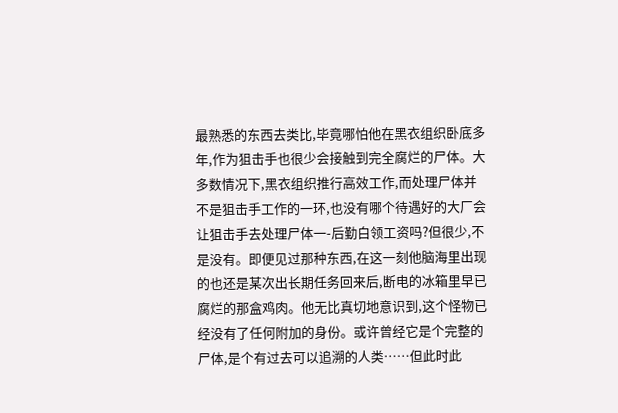最熟悉的东西去类比,毕竟哪怕他在黑衣组织卧底多年,作为狙击手也很少会接触到完全腐烂的尸体。大多数情况下,黑衣组织推行高效工作,而处理尸体并不是狙击手工作的一环,也没有哪个待遇好的大厂会让狙击手去处理尸体一-后勤白领工资吗?但很少,不是没有。即便见过那种东西,在这一刻他脑海里出现的也还是某次出长期任务回来后,断电的冰箱里早已腐烂的那盒鸡肉。他无比真切地意识到,这个怪物已经没有了任何附加的身份。或许曾经它是个完整的尸体,是个有过去可以追溯的人类……但此时此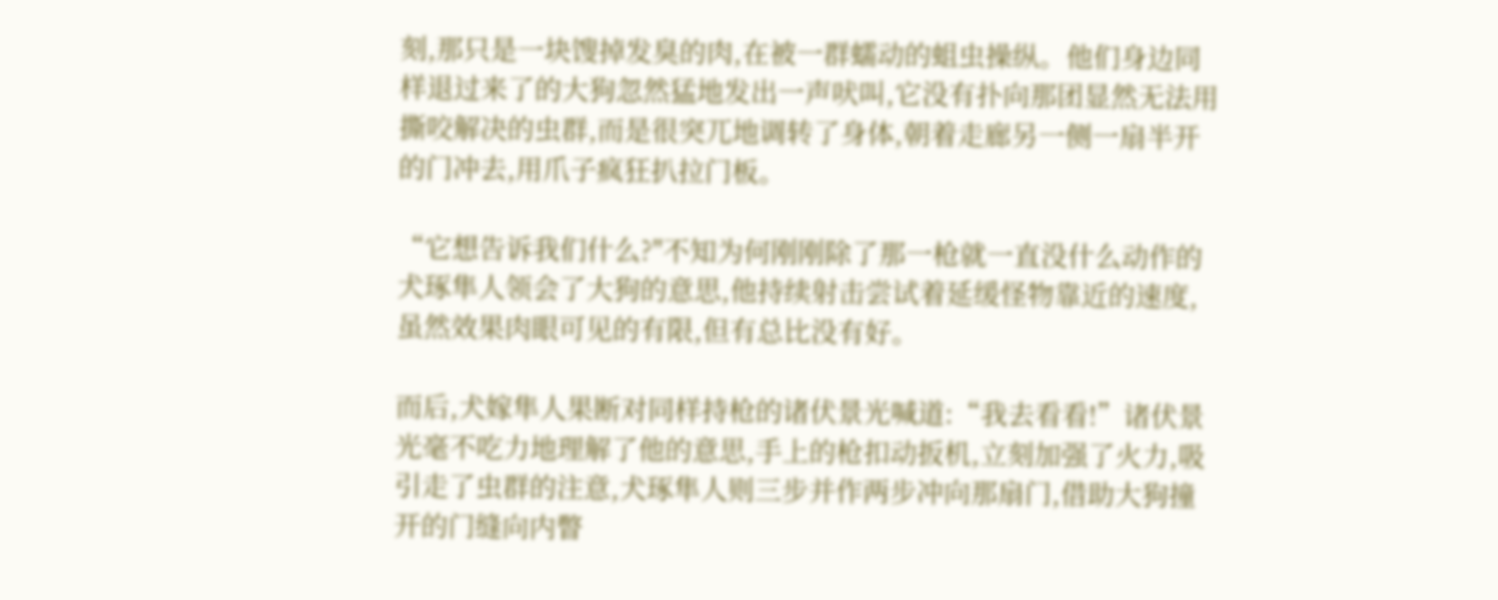刻,那只是一块馊掉发臭的肉,在被一群蠕动的蛆虫操纵。他们身边同样退过来了的大狗忽然猛地发出一声吠叫,它没有扑向那团显然无法用撕咬解决的虫群,而是很突兀地调转了身体,朝着走廊另一侧一扇半开的门冲去,用爪子疯狂扒拉门板。

“它想告诉我们什么?"不知为何刚刚除了那一枪就一直没什么动作的犬琢隼人领会了大狗的意思,他持续射击尝试着延缓怪物靠近的速度,虽然效果肉眼可见的有限,但有总比没有好。

而后,犬嫁隼人果断对同样持枪的诸伏景光喊道:“我去看看!”诸伏景光毫不吃力地理解了他的意思,手上的枪扣动扳机,立刻加强了火力,吸引走了虫群的注意,犬琢隼人则三步并作两步冲向那扇门,借助大狗撞开的门缝向内瞥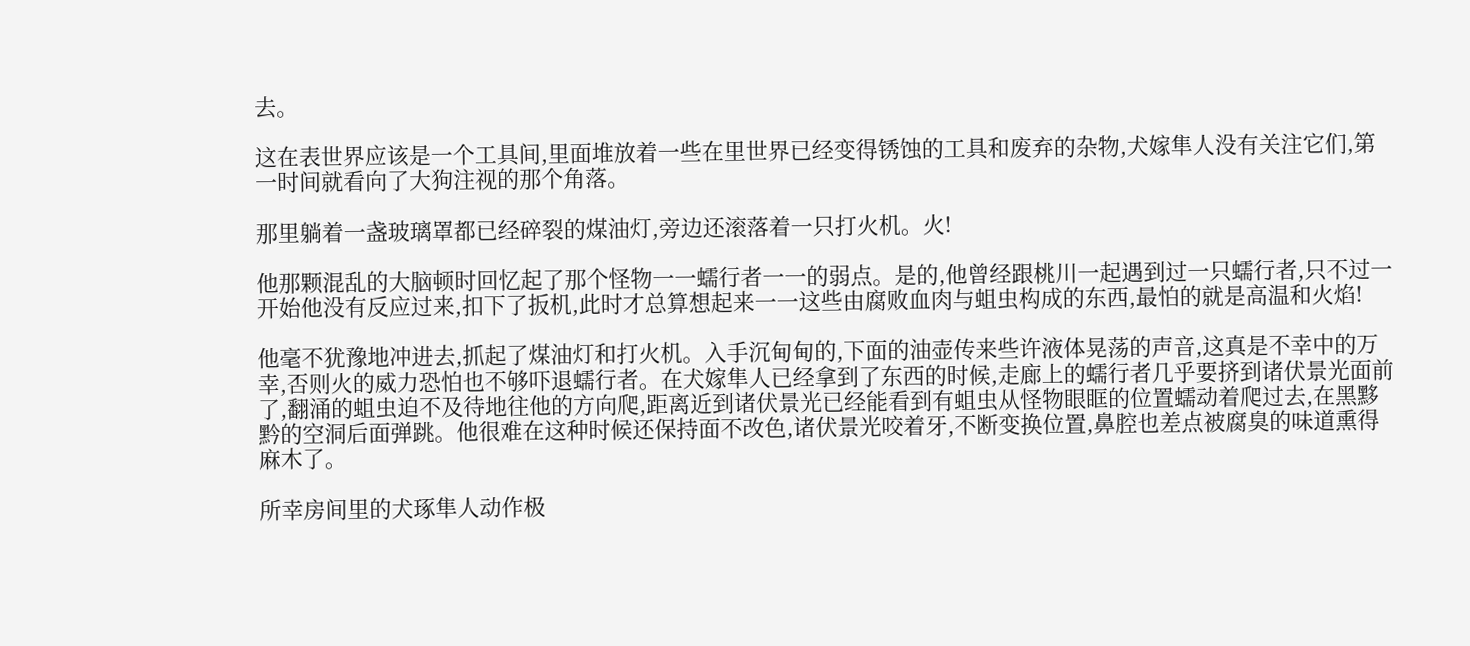去。

这在表世界应该是一个工具间,里面堆放着一些在里世界已经变得锈蚀的工具和废弃的杂物,犬嫁隼人没有关注它们,第一时间就看向了大狗注视的那个角落。

那里躺着一盏玻璃罩都已经碎裂的煤油灯,旁边还滚落着一只打火机。火!

他那颗混乱的大脑顿时回忆起了那个怪物一一蠕行者一一的弱点。是的,他曾经跟桃川一起遇到过一只蠕行者,只不过一开始他没有反应过来,扣下了扳机,此时才总算想起来一一这些由腐败血肉与蛆虫构成的东西,最怕的就是高温和火焰!

他毫不犹豫地冲进去,抓起了煤油灯和打火机。入手沉甸甸的,下面的油壶传来些许液体晃荡的声音,这真是不幸中的万幸,否则火的威力恐怕也不够吓退蠕行者。在犬嫁隼人已经拿到了东西的时候,走廊上的蠕行者几乎要挤到诸伏景光面前了,翻涌的蛆虫迫不及待地往他的方向爬,距离近到诸伏景光已经能看到有蛆虫从怪物眼眶的位置蠕动着爬过去,在黑黟黔的空洞后面弹跳。他很难在这种时候还保持面不改色,诸伏景光咬着牙,不断变换位置,鼻腔也差点被腐臭的味道熏得麻木了。

所幸房间里的犬琢隼人动作极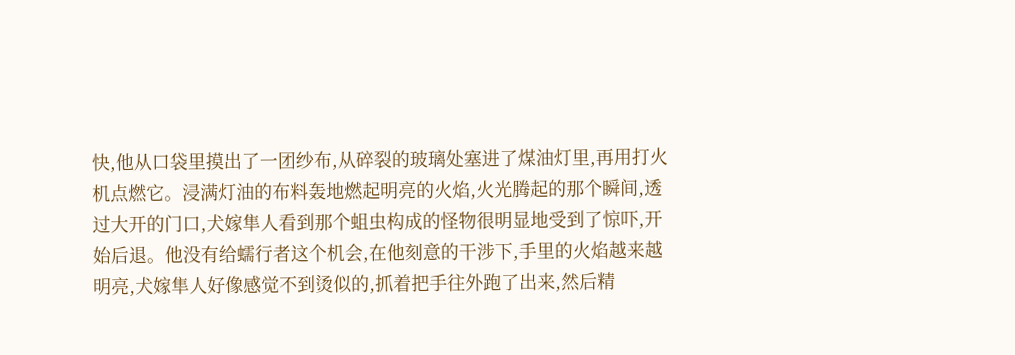快,他从口袋里摸出了一团纱布,从碎裂的玻璃处塞进了煤油灯里,再用打火机点燃它。浸满灯油的布料轰地燃起明亮的火焰,火光腾起的那个瞬间,透过大开的门口,犬嫁隼人看到那个蛆虫构成的怪物很明显地受到了惊吓,开始后退。他没有给蠕行者这个机会,在他刻意的干涉下,手里的火焰越来越明亮,犬嫁隼人好像感觉不到烫似的,抓着把手往外跑了出来,然后精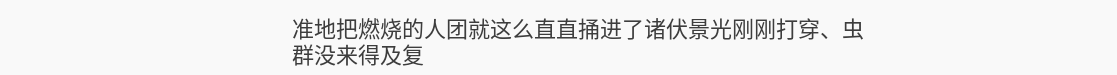准地把燃烧的人团就这么直直捅进了诸伏景光刚刚打穿、虫群没来得及复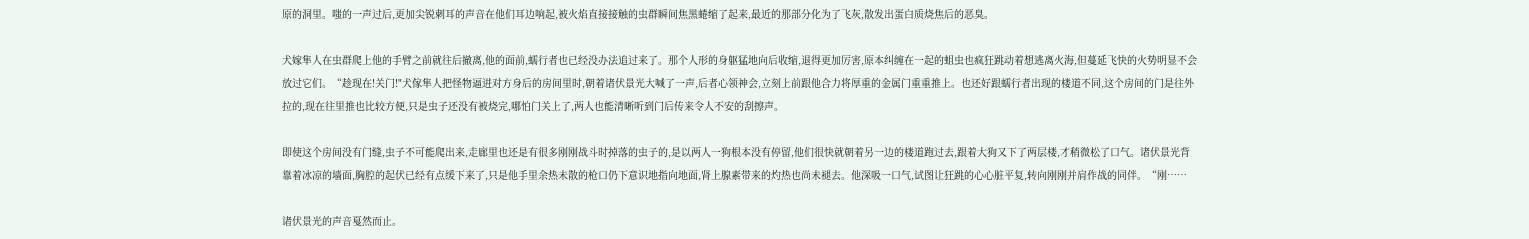原的洞里。嗤的一声过后,更加尖锐刺耳的声音在他们耳边响起,被火焰直接接触的虫群瞬间焦黑蜷缩了起来,最近的那部分化为了飞灰,散发出蛋白质烧焦后的恶臭。

犬嫁隼人在虫群爬上他的手臂之前就往后撤离,他的面前,蠕行者也已经没办法追过来了。那个人形的身躯猛地向后收缩,退得更加厉害,原本纠缠在一起的蛆虫也疯狂跳动着想逃离火海,但蔓延飞快的火势明显不会放过它们。“趁现在!关门!"犬傢隼人把怪物逼进对方身后的房间里时,朝着诸伏景光大喊了一声,后者心领神会,立刻上前跟他合力将厚重的金属门重重推上。也还好跟蠕行者出现的楼道不同,这个房间的门是往外拉的,现在往里推也比较方便,只是虫子还没有被烧完,哪怕门关上了,两人也能清晰听到门后传来令人不安的刮擦声。

即使这个房间没有门缝,虫子不可能爬出来,走廊里也还是有很多刚刚战斗时掉落的虫子的,是以两人一狗根本没有停留,他们很快就朝着另一边的楼道跑过去,跟着大狗又下了两层楼,才稍微松了口气。诸伏景光背靠着冰凉的墙面,胸腔的起伏已经有点缓下来了,只是他手里余热未散的枪口仍下意识地指向地面,肾上腺素带来的灼热也尚未褪去。他深吸一口气,试图让狂跳的心心脏平复,转向刚刚并肩作战的同伴。“刚……

诸伏景光的声音戛然而止。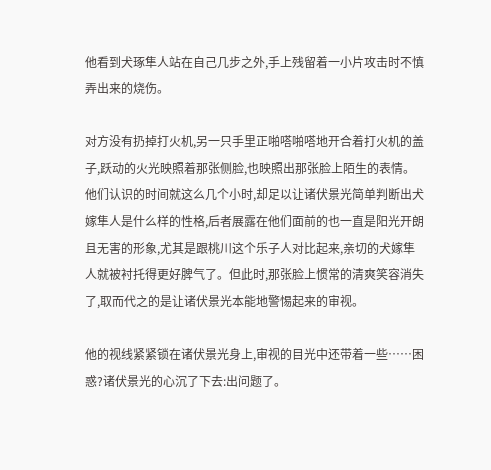他看到犬琢隼人站在自己几步之外,手上残留着一小片攻击时不慎弄出来的烧伤。

对方没有扔掉打火机,另一只手里正啪嗒啪嗒地开合着打火机的盖子,跃动的火光映照着那张侧脸,也映照出那张脸上陌生的表情。他们认识的时间就这么几个小时,却足以让诸伏景光简单判断出犬嫁隼人是什么样的性格,后者展露在他们面前的也一直是阳光开朗且无害的形象,尤其是跟桃川这个乐子人对比起来,亲切的犬嫁隼人就被衬托得更好脾气了。但此时,那张脸上惯常的清爽笑容消失了,取而代之的是让诸伏景光本能地警惕起来的审视。

他的视线紧紧锁在诸伏景光身上,审视的目光中还带着一些……困惑?诸伏景光的心沉了下去:出问题了。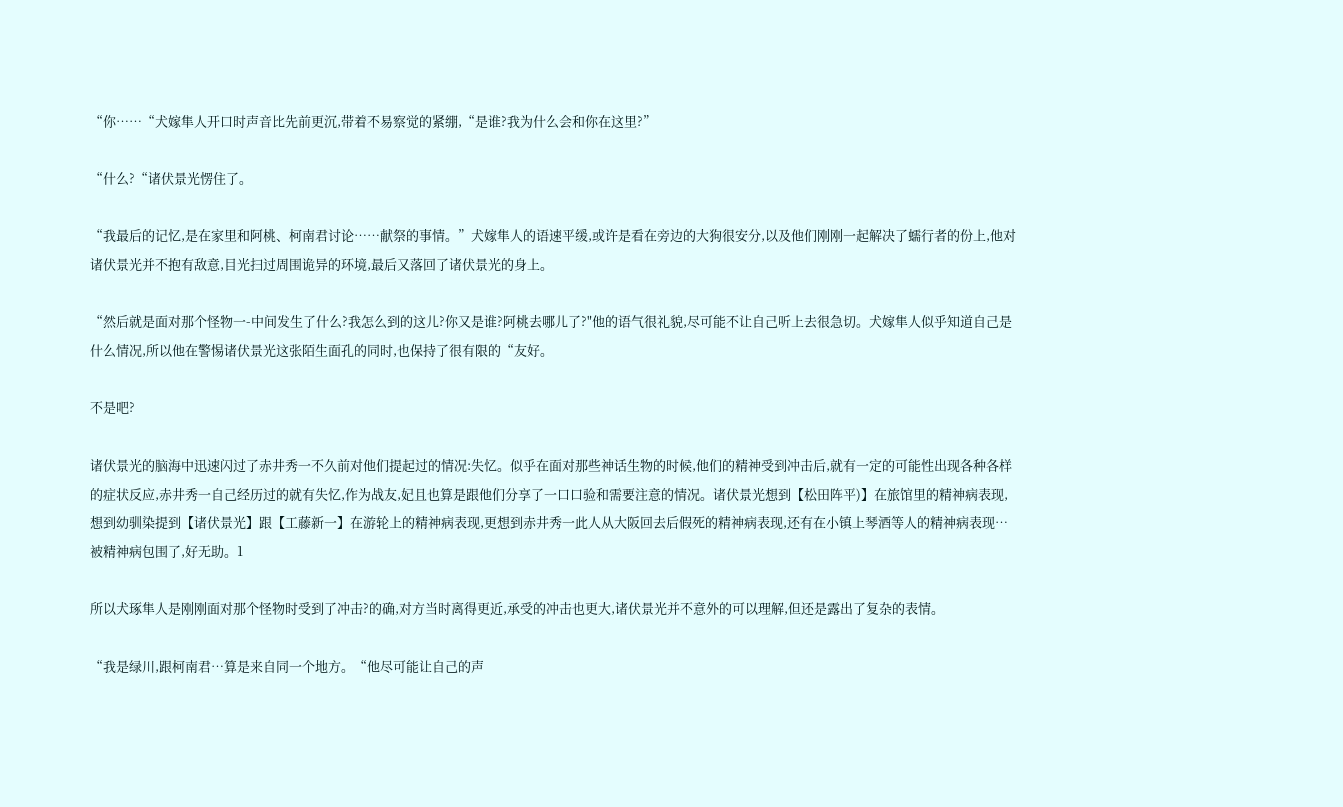“你……“犬嫁隼人开口时声音比先前更沉,带着不易察觉的紧绷,“是谁?我为什么会和你在这里?”

“什么?“诸伏景光愣住了。

“我最后的记忆,是在家里和阿桃、柯南君讨论……献祭的事情。”犬嫁隼人的语速平缓,或许是看在旁边的大狗很安分,以及他们刚刚一起解决了蠕行者的份上,他对诸伏景光并不抱有敌意,目光扫过周围诡异的环境,最后又落回了诸伏景光的身上。

“然后就是面对那个怪物一-中间发生了什么?我怎么到的这儿?你又是谁?阿桃去哪儿了?"他的语气很礼貌,尽可能不让自己听上去很急切。犬嫁隼人似乎知道自己是什么情况,所以他在警惕诸伏景光这张陌生面孔的同时,也保持了很有限的“友好。

不是吧?

诸伏景光的脑海中迅速闪过了赤井秀一不久前对他们提起过的情况:失忆。似乎在面对那些神话生物的时候,他们的精神受到冲击后,就有一定的可能性出现各种各样的症状反应,赤井秀一自己经历过的就有失忆,作为战友,妃且也算是跟他们分享了一口口验和需要注意的情况。诸伏景光想到【松田阵平)】在旅馆里的精神病表现,想到幼驯染提到【诸伏景光】跟【工藤新一】在游轮上的精神病表现,更想到赤井秀一此人从大阪回去后假死的精神病表现,还有在小镇上琴酒等人的精神病表现…被精神病包围了,好无助。1

所以犬琢隼人是刚刚面对那个怪物时受到了冲击?的确,对方当时离得更近,承受的冲击也更大,诸伏景光并不意外的可以理解,但还是露出了复杂的表情。

“我是绿川,跟柯南君…算是来自同一个地方。“他尽可能让自己的声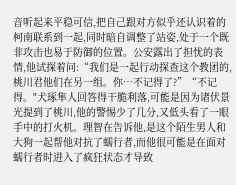音听起来平稳可信,把自己跟对方似乎还认识着的柯南联系到一起,同时暗自调整了站姿,处于一个既非攻击也易于防御的位置。公安露出了担忧的表情,他试探着问:“我们是一起行动探查这个教团的,桃川君他们在另一组。你…不记得了?”“不记得。"犬琢隼人回答得干脆利落,可能是因为诸伏景光提到了桃川,他的警惕少了几分,又低头看了一眼手中的打火机。理智在告诉他,是这个陌生男人和大狗一起帮他对抗了蠕行者,而他很可能是在面对蠕行者时进入了疯狂状态才导致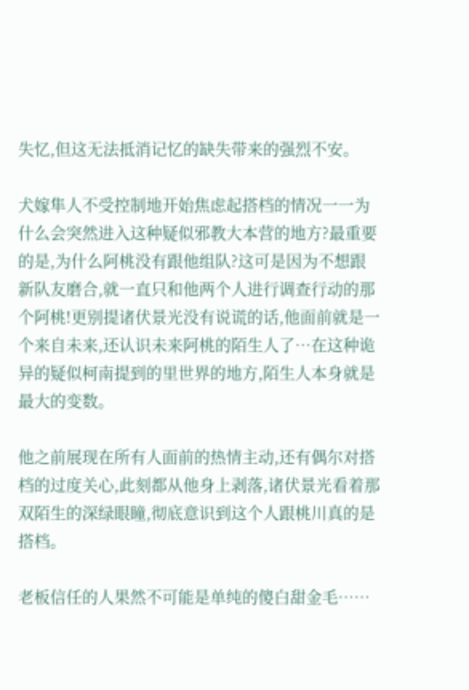失忆,但这无法抵消记忆的缺失带来的强烈不安。

犬嫁隼人不受控制地开始焦虑起搭档的情况一一为什么会突然进入这种疑似邪教大本营的地方?最重要的是,为什么阿桃没有跟他组队?这可是因为不想跟新队友磨合,就一直只和他两个人进行调查行动的那个阿桃!更别提诸伏景光没有说谎的话,他面前就是一个来自未来,还认识未来阿桃的陌生人了…在这种诡异的疑似柯南提到的里世界的地方,陌生人本身就是最大的变数。

他之前展现在所有人面前的热情主动,还有偶尔对搭档的过度关心,此刻都从他身上剥落,诸伏景光看着那双陌生的深绿眼瞳,彻底意识到这个人跟桃川真的是搭档。

老板信任的人果然不可能是单纯的傻白甜金毛……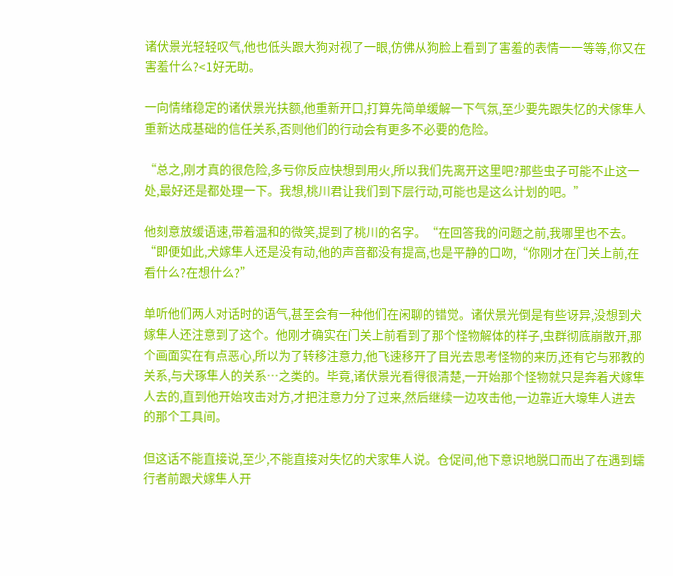诸伏景光轻轻叹气,他也低头跟大狗对视了一眼,仿佛从狗脸上看到了害羞的表情一一等等,你又在害羞什么?<1好无助。

一向情绪稳定的诸伏景光扶额,他重新开口,打算先简单缓解一下气氛,至少要先跟失忆的犬傢隼人重新达成基础的信任关系,否则他们的行动会有更多不必要的危险。

“总之,刚才真的很危险,多亏你反应快想到用火,所以我们先离开这里吧?那些虫子可能不止这一处,最好还是都处理一下。我想,桃川君让我们到下层行动,可能也是这么计划的吧。”

他刻意放缓语速,带着温和的微笑,提到了桃川的名字。“在回答我的问题之前,我哪里也不去。“即便如此,犬嫁隼人还是没有动,他的声音都没有提高,也是平静的口吻,“你刚才在门关上前,在看什么?在想什么?”

单听他们两人对话时的语气,甚至会有一种他们在闲聊的错觉。诸伏景光倒是有些讶异,没想到犬嫁隼人还注意到了这个。他刚才确实在门关上前看到了那个怪物解体的样子,虫群彻底崩散开,那个画面实在有点恶心,所以为了转移注意力,他飞速移开了目光去思考怪物的来历,还有它与邪教的关系,与犬琢隼人的关系…之类的。毕竟,诸伏景光看得很清楚,一开始那个怪物就只是奔着犬嫁隼人去的,直到他开始攻击对方,才把注意力分了过来,然后继续一边攻击他,一边靠近大壕隼人进去的那个工具间。

但这话不能直接说,至少,不能直接对失忆的犬家隼人说。仓促间,他下意识地脱口而出了在遇到蠕行者前跟犬嫁隼人开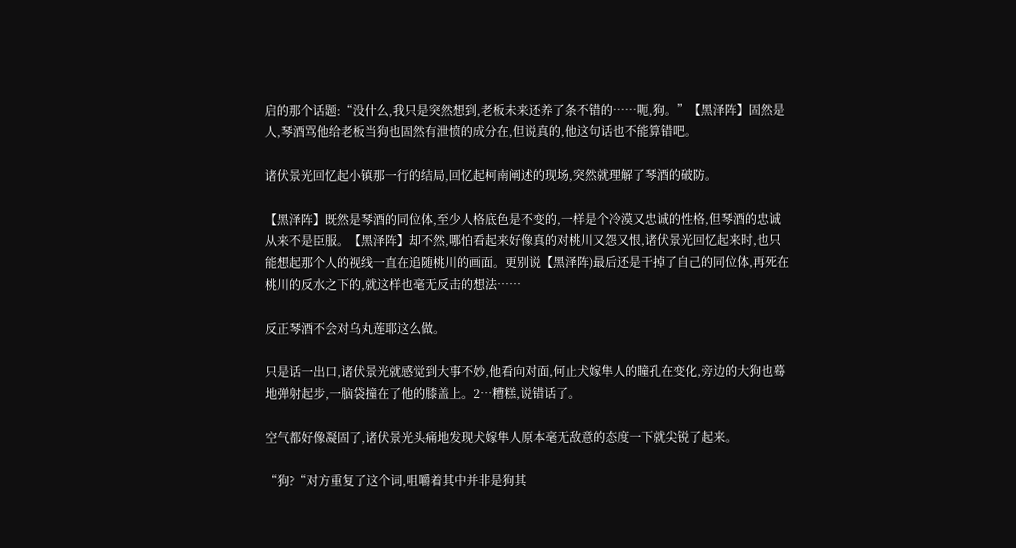启的那个话题:“没什么,我只是突然想到,老板未来还养了条不错的……呃,狗。”【黑泽阵】固然是人,琴酒骂他给老板当狗也固然有泄愤的成分在,但说真的,他这句话也不能算错吧。

诸伏景光回忆起小镇那一行的结局,回忆起柯南阐述的现场,突然就理解了琴酒的破防。

【黑泽阵】既然是琴酒的同位体,至少人格底色是不变的,一样是个冷漠又忠诚的性格,但琴酒的忠诚从来不是臣服。【黑泽阵】却不然,哪怕看起来好像真的对桃川又怨又恨,诸伏景光回忆起来时,也只能想起那个人的视线一直在追随桃川的画面。更别说【黑泽阵)最后还是干掉了自己的同位体,再死在桃川的反水之下的,就这样也毫无反击的想法……

反正琴酒不会对乌丸莲耶这么做。

只是话一出口,诸伏景光就感觉到大事不妙,他看向对面,何止犬嫁隼人的瞳孔在变化,旁边的大狗也蓦地弹射起步,一脑袋撞在了他的膝盖上。2…糟糕,说错话了。

空气都好像凝固了,诸伏景光头痛地发现犬嫁隼人原本毫无敌意的态度一下就尖锐了起来。

“狗?“对方重复了这个词,咀嚼着其中并非是狗其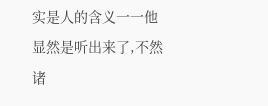实是人的含义一一他显然是听出来了,不然诸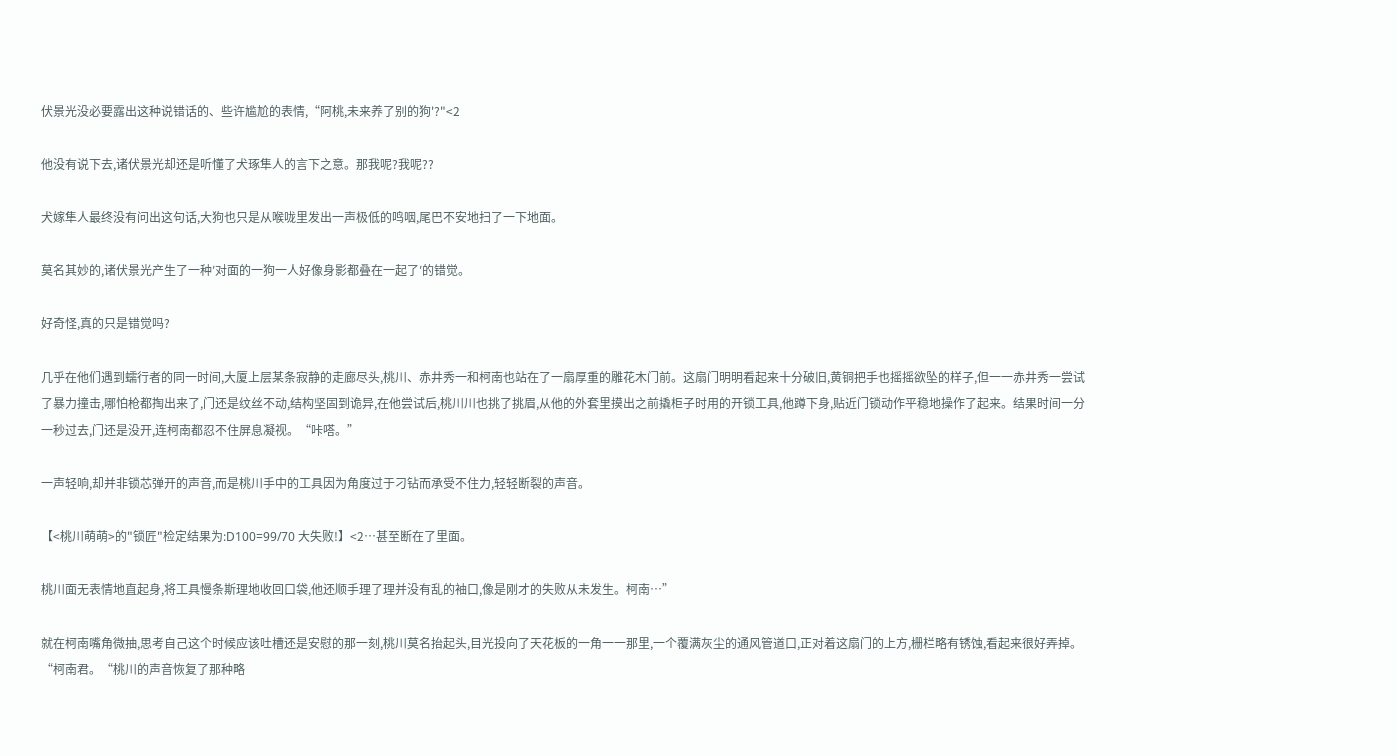伏景光没必要露出这种说错话的、些许尴尬的表情,“阿桃,未来养了别的狗'?"<2

他没有说下去,诸伏景光却还是听懂了犬琢隼人的言下之意。那我呢?我呢??

犬嫁隼人最终没有问出这句话,大狗也只是从喉咙里发出一声极低的鸣咽,尾巴不安地扫了一下地面。

莫名其妙的,诸伏景光产生了一种′对面的一狗一人好像身影都叠在一起了′的错觉。

好奇怪,真的只是错觉吗?

几乎在他们遇到蠕行者的同一时间,大厦上层某条寂静的走廊尽头,桃川、赤井秀一和柯南也站在了一扇厚重的雕花木门前。这扇门明明看起来十分破旧,黄铜把手也摇摇欲坠的样子,但一一赤井秀一尝试了暴力撞击,哪怕枪都掏出来了,门还是纹丝不动,结构坚固到诡异,在他尝试后,桃川川也挑了挑眉,从他的外套里摸出之前撬柜子时用的开锁工具,他蹲下身,贴近门锁动作平稳地操作了起来。结果时间一分一秒过去,门还是没开,连柯南都忍不住屏息凝视。“咔嗒。”

一声轻响,却并非锁芯弹开的声音,而是桃川手中的工具因为角度过于刁钻而承受不住力,轻轻断裂的声音。

【<桃川萌萌>的"锁匠"检定结果为:D100=99/70 大失败!】<2…甚至断在了里面。

桃川面无表情地直起身,将工具慢条斯理地收回口袋,他还顺手理了理并没有乱的袖口,像是刚才的失败从未发生。柯南…”

就在柯南嘴角微抽,思考自己这个时候应该吐槽还是安慰的那一刻,桃川莫名抬起头,目光投向了天花板的一角一一那里,一个覆满灰尘的通风管道口,正对着这扇门的上方,栅栏略有锈蚀,看起来很好弄掉。“柯南君。“桃川的声音恢复了那种略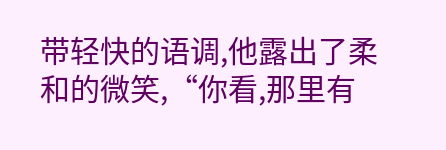带轻快的语调,他露出了柔和的微笑,“你看,那里有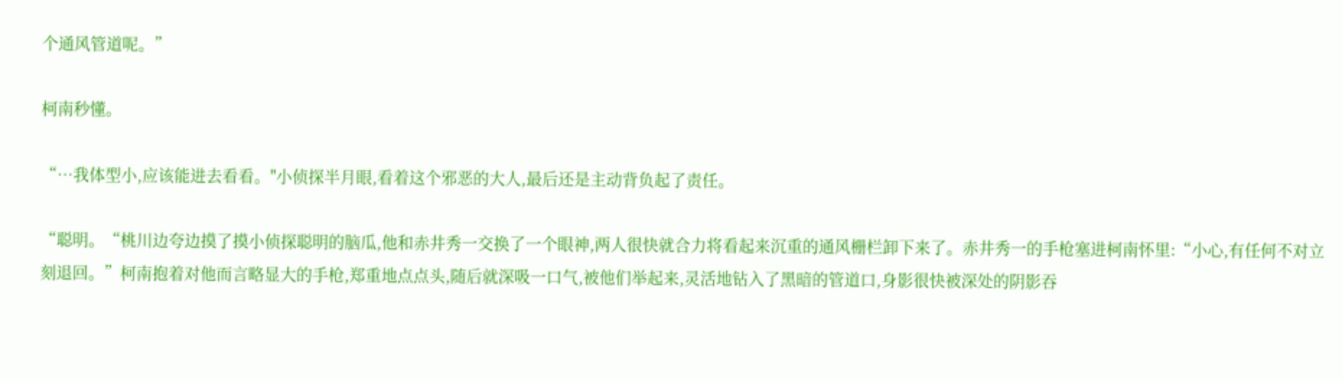个通风管道呢。”

柯南秒懂。

“…我体型小,应该能进去看看。"小侦探半月眼,看着这个邪恶的大人,最后还是主动背负起了责任。

“聪明。“桃川边夸边摸了摸小侦探聪明的脑瓜,他和赤井秀一交换了一个眼神,两人很快就合力将看起来沉重的通风栅栏卸下来了。赤井秀一的手枪塞进柯南怀里:“小心,有任何不对立刻退回。”柯南抱着对他而言略显大的手枪,郑重地点点头,随后就深吸一口气,被他们举起来,灵活地钻入了黑暗的管道口,身影很快被深处的阴影吞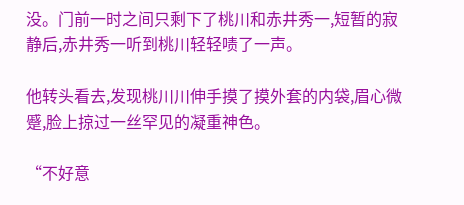没。门前一时之间只剩下了桃川和赤井秀一,短暂的寂静后,赤井秀一听到桃川轻轻啧了一声。

他转头看去,发现桃川川伸手摸了摸外套的内袋,眉心微蹙,脸上掠过一丝罕见的凝重神色。

“不好意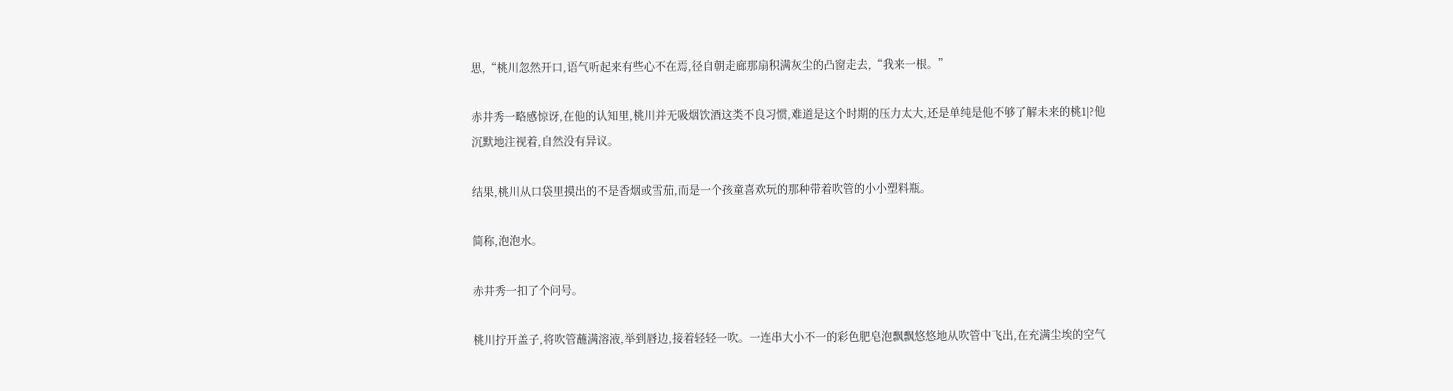思,“桃川忽然开口,语气听起来有些心不在焉,径自朝走廊那扇积满灰尘的凸窗走去,“我来一根。”

赤井秀一略感惊讶,在他的认知里,桃川并无吸烟饮酒这类不良习惯,难道是这个时期的压力太大,还是单纯是他不够了解未来的桃1|?他沉默地注视着,自然没有异议。

结果,桃川从口袋里摸出的不是香烟或雪茄,而是一个孩童喜欢玩的那种带着吹管的小小塑料瓶。

简称,泡泡水。

赤井秀一扣了个问号。

桃川拧开盖子,将吹管蘸满溶液,举到唇边,接着轻轻一吹。一连串大小不一的彩色肥皂泡飘飘悠悠地从吹管中飞出,在充满尘埃的空气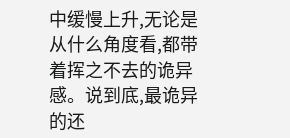中缓慢上升,无论是从什么角度看,都带着挥之不去的诡异感。说到底,最诡异的还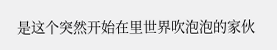是这个突然开始在里世界吹泡泡的家伙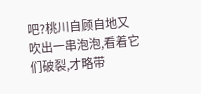吧?桃川自顾自地又吹出一串泡泡,看着它们破裂,才略带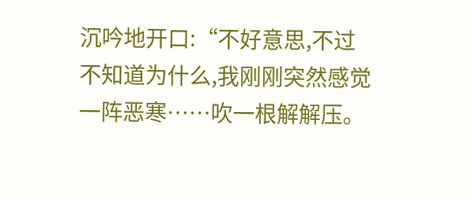沉吟地开口:“不好意思,不过不知道为什么,我刚刚突然感觉一阵恶寒……吹一根解解压。